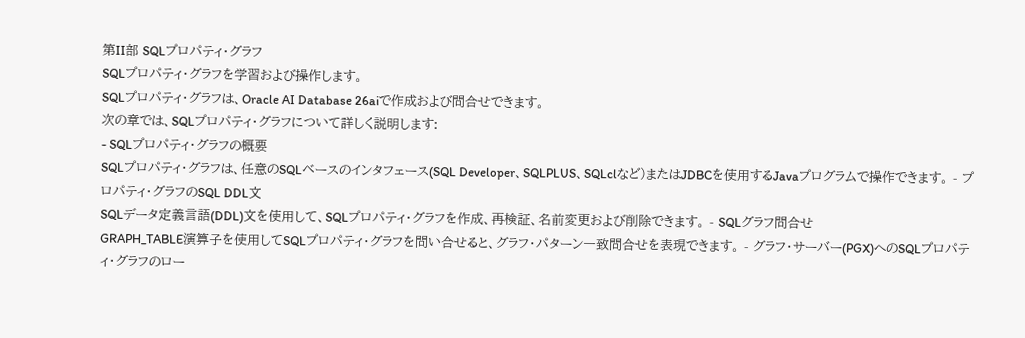第II部 SQLプロパティ・グラフ
SQLプロパティ・グラフを学習および操作します。
SQLプロパティ・グラフは、Oracle AI Database 26aiで作成および問合せできます。
次の章では、SQLプロパティ・グラフについて詳しく説明します:
- SQLプロパティ・グラフの概要
SQLプロパティ・グラフは、任意のSQLベースのインタフェース(SQL Developer、SQLPLUS、SQLclなど)またはJDBCを使用するJavaプログラムで操作できます。 - プロパティ・グラフのSQL DDL文
SQLデータ定義言語(DDL)文を使用して、SQLプロパティ・グラフを作成、再検証、名前変更および削除できます。 - SQLグラフ問合せ
GRAPH_TABLE演算子を使用してSQLプロパティ・グラフを問い合せると、グラフ・パターン一致問合せを表現できます。 - グラフ・サーバー(PGX)へのSQLプロパティ・グラフのロー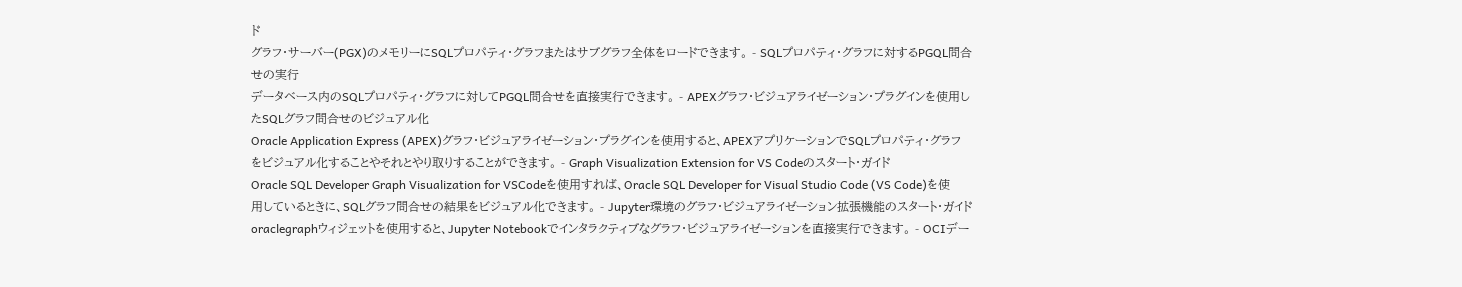ド
グラフ・サーバー(PGX)のメモリーにSQLプロパティ・グラフまたはサブグラフ全体をロードできます。 - SQLプロパティ・グラフに対するPGQL問合せの実行
データベース内のSQLプロパティ・グラフに対してPGQL問合せを直接実行できます。 - APEXグラフ・ビジュアライゼーション・プラグインを使用したSQLグラフ問合せのビジュアル化
Oracle Application Express (APEX)グラフ・ビジュアライゼーション・プラグインを使用すると、APEXアプリケーションでSQLプロパティ・グラフをビジュアル化することやそれとやり取りすることができます。 - Graph Visualization Extension for VS Codeのスタート・ガイド
Oracle SQL Developer Graph Visualization for VSCodeを使用すれば、Oracle SQL Developer for Visual Studio Code (VS Code)を使用しているときに、SQLグラフ問合せの結果をビジュアル化できます。 - Jupyter環境のグラフ・ビジュアライゼーション拡張機能のスタート・ガイド
oraclegraphウィジェットを使用すると、Jupyter Notebookでインタラクティブなグラフ・ビジュアライゼーションを直接実行できます。 - OCIデー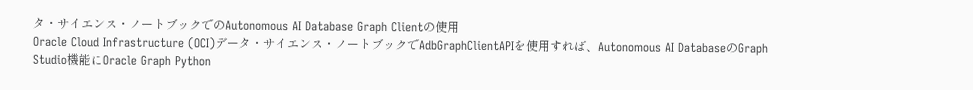タ・サイエンス・ノートブックでのAutonomous AI Database Graph Clientの使用
Oracle Cloud Infrastructure (OCI)データ・サイエンス・ノートブックでAdbGraphClientAPIを使用すれば、Autonomous AI DatabaseのGraph Studio機能にOracle Graph Python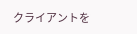クライアントを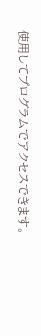使用してプログラムでアクセスできます。